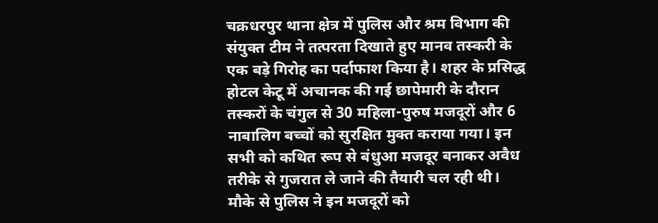चक्रधरपुर थाना क्षेत्र में पुलिस और श्रम विभाग की संयुक्त टीम ने तत्परता दिखाते हुए मानव तस्करी के एक बड़े गिरोह का पर्दाफाश किया है। शहर के प्रसिद्ध होटल केटू में अचानक की गई छापेमारी के दौरान तस्करों के चंगुल से 30 महिला-पुरुष मजदूरों और 6 नाबालिग बच्चों को सुरक्षित मुक्त कराया गया। इन सभी को कथित रूप से बंधुआ मजदूर बनाकर अवैध तरीके से गुजरात ले जाने की तैयारी चल रही थी।
मौके से पुलिस ने इन मजदूरों को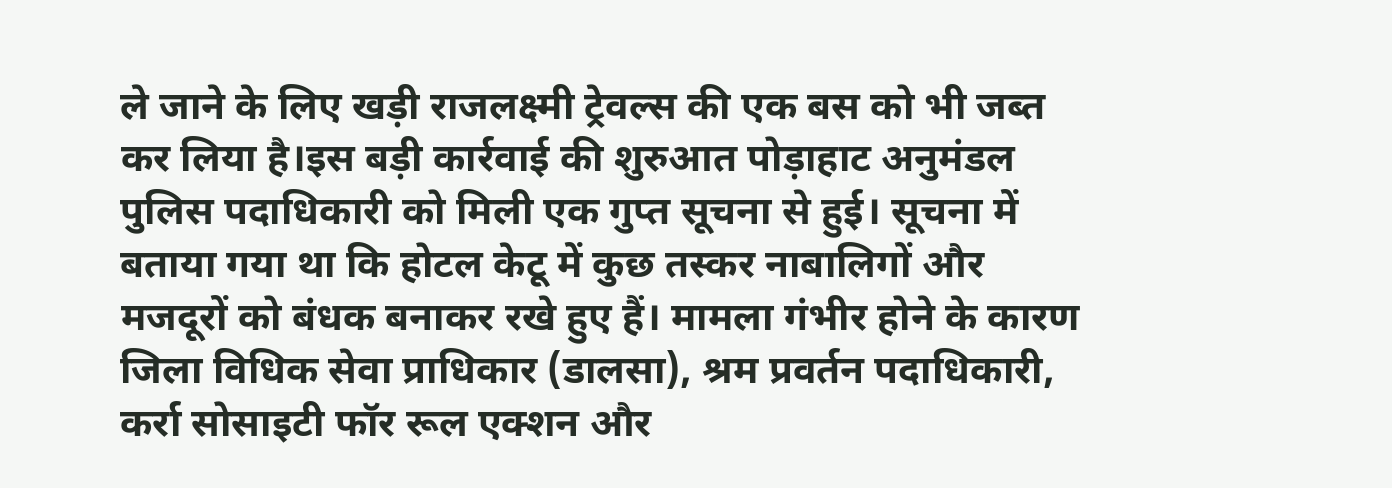ले जाने के लिए खड़ी राजलक्ष्मी ट्रेवल्स की एक बस को भी जब्त कर लिया है।इस बड़ी कार्रवाई की शुरुआत पोड़ाहाट अनुमंडल पुलिस पदाधिकारी को मिली एक गुप्त सूचना से हुई। सूचना में बताया गया था कि होटल केटू में कुछ तस्कर नाबालिगों और मजदूरों को बंधक बनाकर रखे हुए हैं। मामला गंभीर होने के कारण जिला विधिक सेवा प्राधिकार (डालसा), श्रम प्रवर्तन पदाधिकारी, कर्रा सोसाइटी फॉर रूल एक्शन और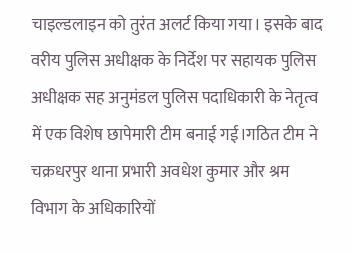चाइल्डलाइन को तुरंत अलर्ट किया गया। इसके बाद वरीय पुलिस अधीक्षक के निर्देश पर सहायक पुलिस अधीक्षक सह अनुमंडल पुलिस पदाधिकारी के नेतृत्व में एक विशेष छापेमारी टीम बनाई गई।गठित टीम ने चक्रधरपुर थाना प्रभारी अवधेश कुमार और श्रम विभाग के अधिकारियों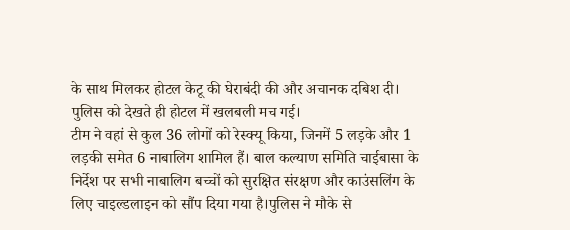के साथ मिलकर होटल केटू की घेराबंदी की और अचानक दबिश दी। पुलिस को देखते ही होटल में खलबली मच गई।
टीम ने वहां से कुल 36 लोगों को रेस्क्यू किया, जिनमें 5 लड़के और 1 लड़की समेत 6 नाबालिग शामिल हैं। बाल कल्याण समिति चाईबासा के निर्देश पर सभी नाबालिग बच्चों को सुरक्षित संरक्षण और काउंसलिंग के लिए चाइल्डलाइन को सौंप दिया गया है।पुलिस ने मौके से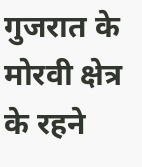गुजरात के मोरवी क्षेत्र के रहने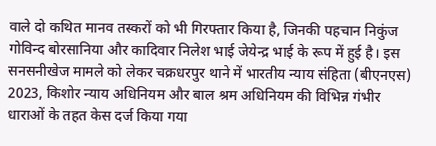वाले दो कथित मानव तस्करों को भी गिरफ्तार किया है, जिनकी पहचान निकुंज गोविन्द बोरसानिया और कादिवार निलेश भाई जेयेन्द्र भाई के रूप में हुई है। इस सनसनीखेज मामले को लेकर चक्रधरपुर थाने में भारतीय न्याय संहिता (बीएनएस) 2023, किशोर न्याय अधिनियम और बाल श्रम अधिनियम की विभिन्न गंभीर धाराओं के तहत केस दर्ज किया गया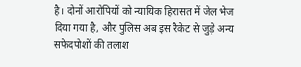है। दोनों आरोपियों को न्यायिक हिरासत में जेल भेज दिया गया है, और पुलिस अब इस रैकेट से जुड़े अन्य सफेदपोशों की तलाश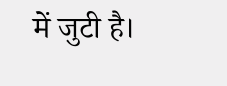में जुटी है।